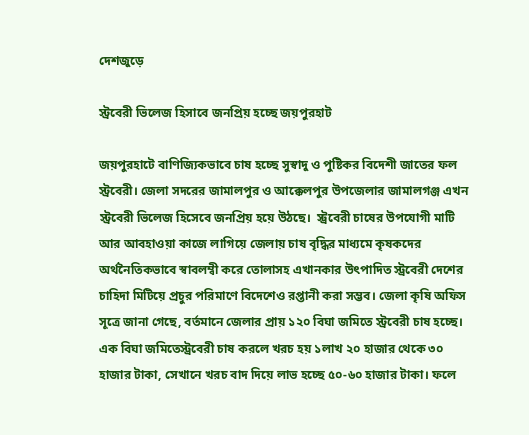দেশজুড়ে

স্ট্রবেরী ভিলেজ হিসাবে জনপ্রিয় হচ্ছে জয়পুরহাট

জয়পুরহাটে বাণিজ্যিকভাবে চাষ হচ্ছে সুস্বাদু ও পুষ্টিকর বিদেশী জাতের ফল স্ট্রবেরী। জেলা সদরের জামালপুর ও আক্কেলপুর উপজেলার জামালগঞ্জ এখন স্ট্রবেরী ভিলেজ হিসেবে জনপ্রিয় হয়ে উঠছে।  স্ট্রবেরী চাষের উপযোগী মাটি আর আবহাওয়া কাজে লাগিয়ে জেলায় চাষ বৃদ্ধির মাধ্যমে কৃষকদের অর্থনৈতিকভাবে স্বাবলম্বী করে তোলাসহ এখানকার উৎপাদিত স্ট্রবেরী দেশের চাহিদা মিটিয়ে প্রচুর পরিমাণে বিদেশেও রপ্তানী করা সম্ভব। জেলা কৃষি অফিস সূত্রে জানা গেছে, বর্তমানে জেলার প্রায় ১২০ বিঘা জমিতে স্ট্রবেরী চাষ হচ্ছে। এক বিঘা জমিতেস্ট্রবেরী চাষ করলে খরচ হয় ১লাখ ২০ হাজার থেকে ৩০ হাজার টাকা, সেখানে খরচ বাদ দিয়ে লাভ হচ্ছে ৫০-৬০ হাজার টাকা। ফলে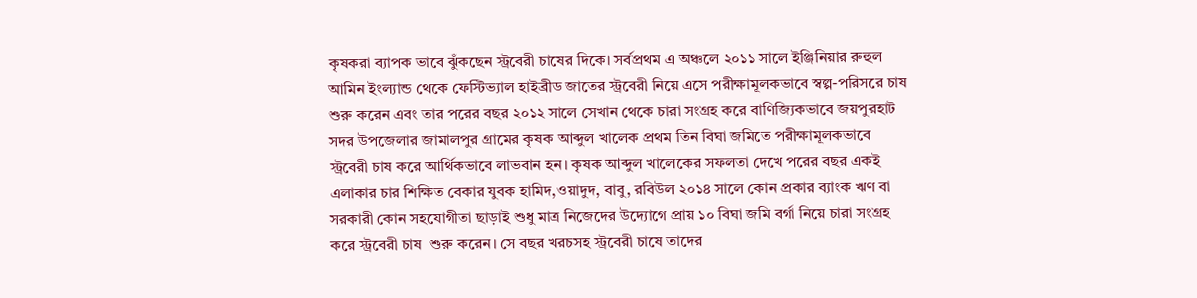কৃষকরা ব্যাপক ভাবে ঝুঁকছেন স্ট্রবেরী চাষের দিকে। সর্বপ্রথম এ অঞ্চলে ২০১১ সালে ইঞ্জিনিয়ার রুহুল আমিন ইংল্যান্ড থেকে ফেস্টিভ্যাল হাইব্রীড জাতের স্ট্রবেরী নিয়ে এসে পরীক্ষামূলকভাবে স্বল্প-পরিসরে চাষ শুরু করেন এবং তার পরের বছর ২০১২ সালে সেখান থেকে চারা সংগ্রহ করে বাণিজ্যিকভাবে জয়পুরহাট সদর উপজেলার জামালপুর গ্রামের কৃষক আব্দুল খালেক প্রথম তিন বিঘা জমিতে পরীক্ষামূলকভাবে স্ট্রবেরী চাষ করে আর্থিকভাবে লাভবান হন। কৃষক আব্দুল খালেকের সফলতা দেখে পরের বছর একই এলাকার চার শিক্ষিত বেকার যুবক হামিদ,ওয়াদুদ, বাবু, রবিউল ২০১৪ সালে কোন প্রকার ব্যাংক ঋণ বা সরকারী কোন সহযোগীতা ছাড়াই শুধু মাত্র নিজেদের উদ্যোগে প্রায় ১০ বিঘা জমি বর্গা নিয়ে চারা সংগ্রহ করে স্ট্রবেরী চাষ  শুরু করেন। সে বছর খরচসহ স্ট্রবেরী চাষে তাদের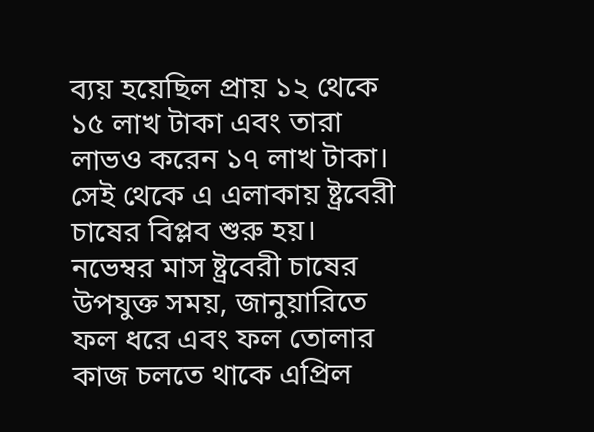ব্যয় হয়েছিল প্রায় ১২ থেকে ১৫ লাখ টাকা এবং তারা লাভও করেন ১৭ লাখ টাকা। সেই থেকে এ এলাকায় ষ্ট্রবেরী চাষের বিপ্লব শুরু হয়।  নভেম্বর মাস ষ্ট্রবেরী চাষের উপযুক্ত সময়, জানুয়ারিতে ফল ধরে এবং ফল তোলার কাজ চলতে থাকে এপ্রিল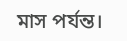মাস পর্যন্ত।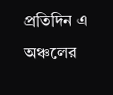প্রতিদিন এ অঞ্চলের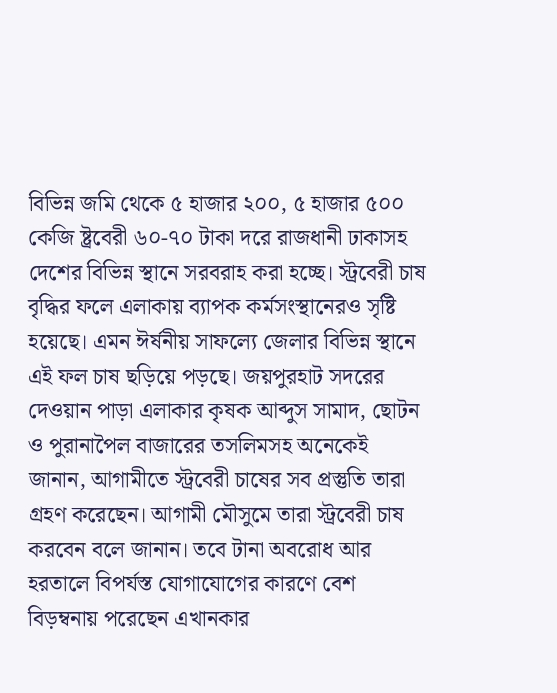বিভিন্ন জমি থেকে ৫ হাজার ২০০, ৫ হাজার ৫০০ কেজি ষ্ট্রবেরী ৬০-৭০ টাকা দরে রাজধানী ঢাকাসহ দেশের বিভিন্ন স্থানে সরবরাহ করা হচ্ছে। স্ট্রবেরী চাষ বৃদ্ধির ফলে এলাকায় ব্যাপক কর্মসংস্থানেরও সৃষ্টি হয়েছে। এমন ঈর্ষনীয় সাফল্যে জেলার বিভিন্ন স্থানে এই ফল চাষ ছড়িয়ে পড়ছে। জয়পুরহাট সদরের দেওয়ান পাড়া এলাকার কৃষক আব্দুস সামাদ, ছোটন ও পুরানাপৈল বাজারের তসলিমসহ অনেকেই জানান, আগামীতে স্ট্রবেরী চাষের সব প্রস্তুতি তারা গ্রহণ করেছেন। আগামী মৌসুমে তারা স্ট্রবেরী চাষ করবেন বলে জানান। তবে টানা অবরোধ আর হরতালে বিপর্যস্ত যোগাযোগের কারণে বেশ বিড়ম্বনায় পরেছেন এখানকার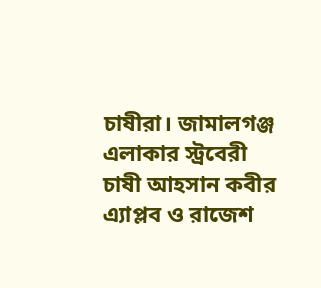চাষীরা। জামালগঞ্জ এলাকার স্ট্রবেরী চাষী আহসান কবীর এ্যাপ্লব ও রাজেশ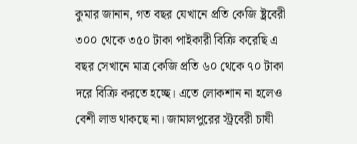কুমার জানান, গত বছর যেখানে প্রতি কেজি ষ্ট্রবেরী ৩০০ থেকে ৩৫০ টাকা পাইকারী বিক্রি করেছি এ বছর সেখানে মাত্র কেজি প্রতি ৬০ থেকে ৭০ টাকা দরে বিক্রি করতে হচ্ছে। এতে লোকশান না হলেও বেশী লাভ থাকছে না। জামালপুরের স্ট্রবেরী চাষী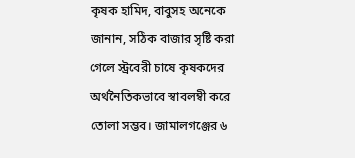কৃষক হামিদ, বাবুসহ অনেকে জানান, সঠিক বাজার সৃষ্টি করা গেলে স্ট্রবেরী চাষে কৃষকদের অর্থনৈতিকভাবে স্বাবলম্বী করে তোলা সম্ভব। জামালগঞ্জের ৬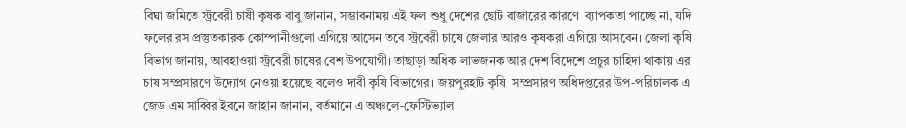বিঘা জমিতে স্ট্রবেরী চাষী কৃষক বাবু জানান, সম্ভাবনাময় এই ফল শুধু দেশের ছোট বাজারের কারণে  ব্যাপকতা পাচ্ছে না, যদি ফলের রস প্রস্তুতকারক কোম্পানীগুলো এগিয়ে আসেন তবে স্ট্রবেরী চাষে জেলার আরও কৃষকরা এগিয়ে আসবেন। জেলা কৃষি বিভাগ জানায়, আবহাওয়া স্ট্রবেরী চাষের বেশ উপযোগী। তাছাড়া অধিক লাভজনক আর দেশ বিদেশে প্রচুর চাহিদা থাকায় এর চাষ সম্প্রসারণে উদ্যোগ নেওয়া হয়েছে বলেও দাবী কৃষি বিভাগের। জয়পুরহাট কৃষি  সম্প্রসারণ অধিদপ্তরের উপ-পরিচালক এ জেড এম সাব্বির ইবনে জাহান জানান, বর্তমানে এ অঞ্চলে-ফেস্টিভ্যাল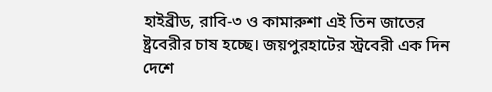হাইব্রীড, রাবি-৩ ও কামারুশা এই তিন জাতের ষ্ট্রবেরীর চাষ হচ্ছে। জয়পুরহাটের স্ট্রবেরী এক দিন দেশে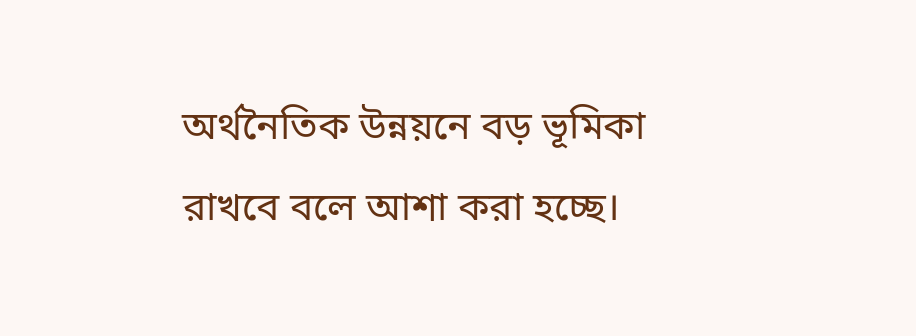অর্থনৈতিক উন্নয়নে বড় ভূমিকা রাখবে বলে আশা করা হচ্ছে।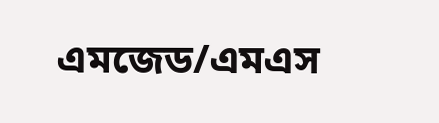এমজেড/এমএস